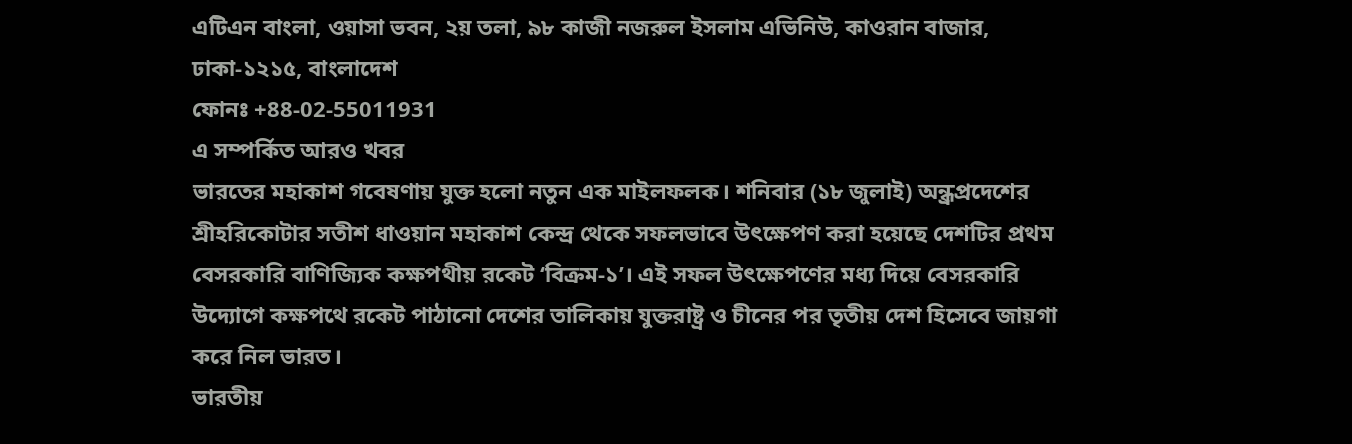এটিএন বাংলা, ওয়াসা ভবন, ২য় তলা, ৯৮ কাজী নজরুল ইসলাম এভিনিউ, কাওরান বাজার, ঢাকা-১২১৫, বাংলাদেশ
ফোনঃ +88-02-55011931
এ সম্পর্কিত আরও খবর
ভারতের মহাকাশ গবেষণায় যুক্ত হলো নতুন এক মাইলফলক। শনিবার (১৮ জুলাই) অন্ধ্রপ্রদেশের শ্রীহরিকোটার সতীশ ধাওয়ান মহাকাশ কেন্দ্র থেকে সফলভাবে উৎক্ষেপণ করা হয়েছে দেশটির প্রথম বেসরকারি বাণিজ্যিক কক্ষপথীয় রকেট ‘বিক্রম-১’। এই সফল উৎক্ষেপণের মধ্য দিয়ে বেসরকারি উদ্যোগে কক্ষপথে রকেট পাঠানো দেশের তালিকায় যুক্তরাষ্ট্র ও চীনের পর তৃতীয় দেশ হিসেবে জায়গা করে নিল ভারত।
ভারতীয়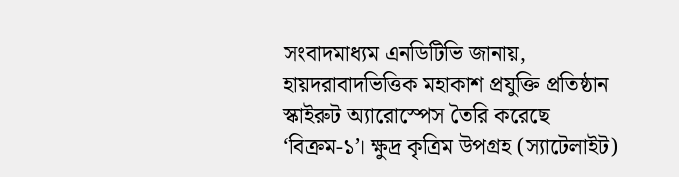সংবাদমাধ্যম এনডিটিভি জানায়, হায়দরাবাদভিত্তিক মহাকাশ প্রযুক্তি প্রতিষ্ঠান স্কাইরুট অ্যারোস্পেস তৈরি করেছে ‘বিক্রম-১’। ক্ষুদ্র কৃত্রিম উপগ্রহ (স্যাটেলাইট)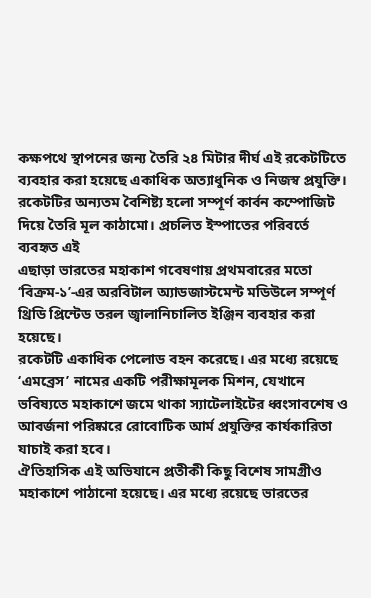কক্ষপথে স্থাপনের জন্য তৈরি ২৪ মিটার দীর্ঘ এই রকেটটিতে ব্যবহার করা হয়েছে একাধিক অত্যাধুনিক ও নিজস্ব প্রযুক্তি।
রকেটটির অন্যতম বৈশিষ্ট্য হলো সম্পূর্ণ কার্বন কম্পোজিট দিয়ে তৈরি মূল কাঠামো। প্রচলিত ইস্পাতের পরিবর্তে ব্যবহৃত এই
এছাড়া ভারতের মহাকাশ গবেষণায় প্রথমবারের মতো ‘বিক্রম-১’-এর অরবিটাল অ্যাডজাস্টমেন্ট মডিউলে সম্পূর্ণ থ্রিডি প্রিন্টেড তরল জ্বালানিচালিত ইঞ্জিন ব্যবহার করা হয়েছে।
রকেটটি একাধিক পেলোড বহন করেছে। এর মধ্যে রয়েছে ‘এমব্রেস’ নামের একটি পরীক্ষামূলক মিশন, যেখানে ভবিষ্যতে মহাকাশে জমে থাকা স্যাটেলাইটের ধ্বংসাবশেষ ও আবর্জনা পরিষ্কারে রোবোটিক আর্ম প্রযুক্তির কার্যকারিতা যাচাই করা হবে।
ঐতিহাসিক এই অভিযানে প্রতীকী কিছু বিশেষ সামগ্রীও মহাকাশে পাঠানো হয়েছে। এর মধ্যে রয়েছে ভারতের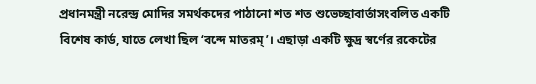প্রধানমন্ত্রী নরেন্দ্র মোদির সমর্থকদের পাঠানো শত শত শুভেচ্ছাবার্তাসংবলিত একটি বিশেষ কার্ড, যাতে লেখা ছিল ‘বন্দে মাতরম্’। এছাড়া একটি ক্ষুদ্র স্বর্ণের রকেটের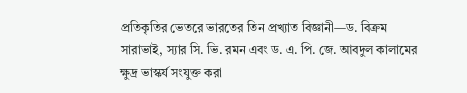প্রতিকৃতির ভেতরে ভারতের তিন প্রখ্যাত বিজ্ঞানী—ড. বিক্রম সারাভাই, স্যার সি. ভি. রমন এবং ড. এ. পি. জে. আবদুল কালামের ক্ষুদ্র ভাস্কর্য সংযুক্ত করা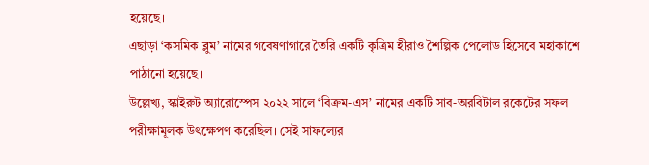হয়েছে।
এছাড়া ‘কসমিক ব্লুম’ নামের গবেষণাগারে তৈরি একটি কৃত্রিম হীরাও শৈল্পিক পেলোড হিসেবে মহাকাশে পাঠানো হয়েছে।
উল্লেখ্য, স্কাইরুট অ্যারোস্পেস ২০২২ সালে ‘বিক্রম-এস’ নামের একটি সাব-অরবিটাল রকেটের সফল পরীক্ষামূলক উৎক্ষেপণ করেছিল। সেই সাফল্যের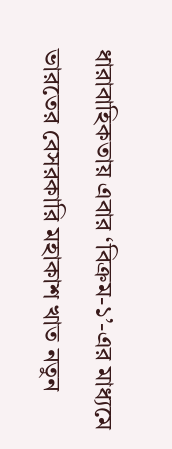ধারাবাহিকতায় এবার ‘বিক্রম-১’-এর মাধ্যমে ভারতের বেসরকারি মহাকাশ খাত নতুন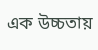এক উচ্চতায়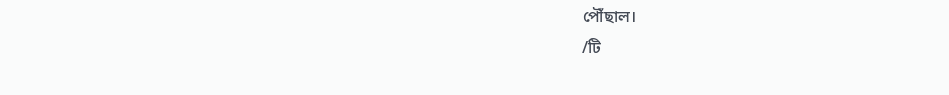পৌঁছাল।
/টি